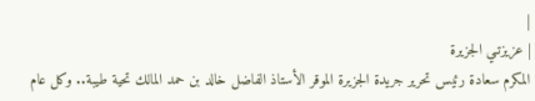|
| عزيزتـي الجزيرة
المكرم سعادة رئيس تحرير جريدة الجزيرة الموقر الأستاذ الفاضل خالد بن حمد المالك تحية طيبة.. وكل عام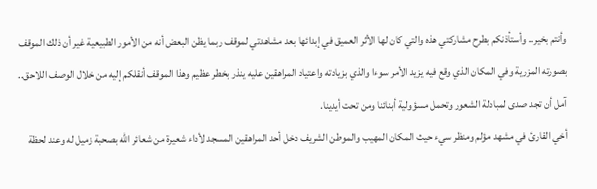وأنتم بخير.. وأستأذنكم بطرح مشاركتي هذه والتي كان لها الأثر العميق في إبدائها بعد مشاهدتي لموقف ربما يظن البعض أنه من الأمور الطبيعية غير أن ذلك الموقف بصورته المزرية وفي المكان الذي وقع فيه يزيد الأمر سوءا والذي بزيادته واعتياد المراهقين عليه ينذر بخطر عظيم وهذا الموقف أنقلكم إليه من خلال الوصف اللاحق.. آمل أن تجد صدى لمبادلة الشعور وتحمل مسؤولية أبنائنا ومن تحت أيدينا.
أخي القارئ في مشهد مؤلم ومنظر سيء حيث المكان المهيب والموطن الشريف دخل أحد المراهقين المسجد لأداء شعيرة من شعائر الله بصحبة زميل له وعند لحظة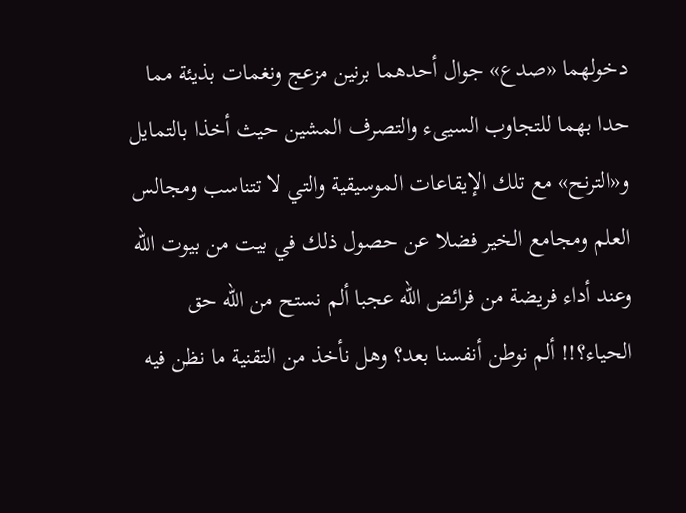دخولهما «صدع» جوال أحدهما برنين مزعج ونغمات بذيئة مما حدا بهما للتجاوب السيىء والتصرف المشين حيث أخذا بالتمايل و«الترنح» مع تلك الإيقاعات الموسيقية والتي لا تتناسب ومجالس العلم ومجامع الخير فضلا عن حصول ذلك في بيت من بيوت الله وعند أداء فريضة من فرائض الله عجبا ألم نستح من الله حق الحياء؟!! ألم نوطن أنفسنا بعد؟ وهل نأخذ من التقنية ما نظن فيه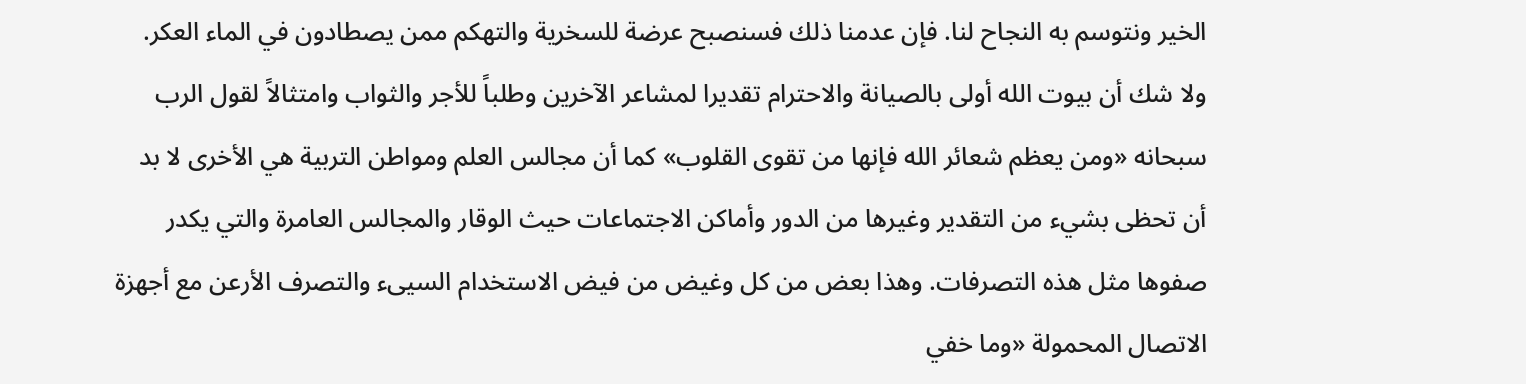الخير ونتوسم به النجاح لنا. فإن عدمنا ذلك فسنصبح عرضة للسخرية والتهكم ممن يصطادون في الماء العكر. ولا شك أن بيوت الله أولى بالصيانة والاحترام تقديرا لمشاعر الآخرين وطلباً للأجر والثواب وامتثالاً لقول الرب سبحانه «ومن يعظم شعائر الله فإنها من تقوى القلوب» كما أن مجالس العلم ومواطن التربية هي الأخرى لا بد أن تحظى بشيء من التقدير وغيرها من الدور وأماكن الاجتماعات حيث الوقار والمجالس العامرة والتي يكدر صفوها مثل هذه التصرفات. وهذا بعض من كل وغيض من فيض الاستخدام السيىء والتصرف الأرعن مع أجهزة الاتصال المحمولة «وما خفي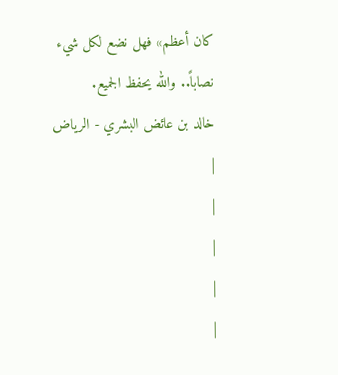كان أعظم» فهل نضع لكل شيء نصاباً.. والله يحفظ الجميع.
خالد بن عائض البشري - الرياض
|
|
|
|
|